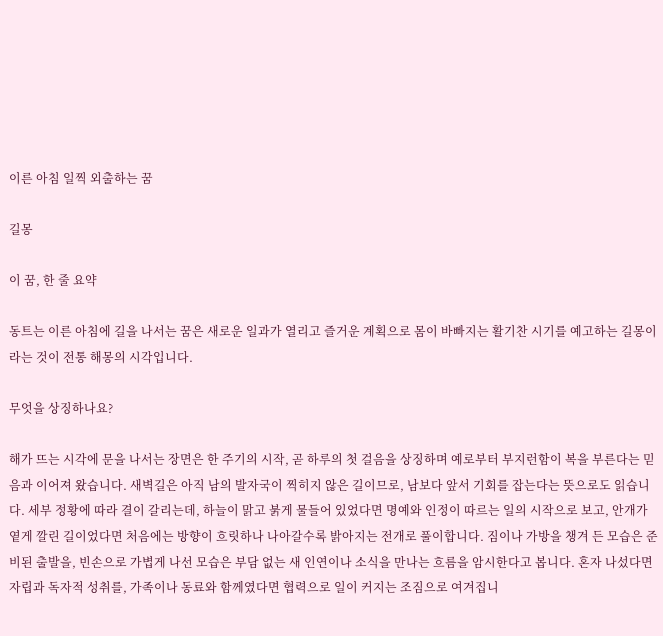이른 아침 일찍 외출하는 꿈

길몽

이 꿈, 한 줄 요약

동트는 이른 아침에 길을 나서는 꿈은 새로운 일과가 열리고 즐거운 계획으로 몸이 바빠지는 활기찬 시기를 예고하는 길몽이라는 것이 전통 해몽의 시각입니다.

무엇을 상징하나요?

해가 뜨는 시각에 문을 나서는 장면은 한 주기의 시작, 곧 하루의 첫 걸음을 상징하며 예로부터 부지런함이 복을 부른다는 믿음과 이어져 왔습니다. 새벽길은 아직 남의 발자국이 찍히지 않은 길이므로, 남보다 앞서 기회를 잡는다는 뜻으로도 읽습니다. 세부 정황에 따라 결이 갈리는데, 하늘이 맑고 붉게 물들어 있었다면 명예와 인정이 따르는 일의 시작으로 보고, 안개가 옅게 깔린 길이었다면 처음에는 방향이 흐릿하나 나아갈수록 밝아지는 전개로 풀이합니다. 짐이나 가방을 챙겨 든 모습은 준비된 출발을, 빈손으로 가볍게 나선 모습은 부담 없는 새 인연이나 소식을 만나는 흐름을 암시한다고 봅니다. 혼자 나섰다면 자립과 독자적 성취를, 가족이나 동료와 함께였다면 협력으로 일이 커지는 조짐으로 여겨집니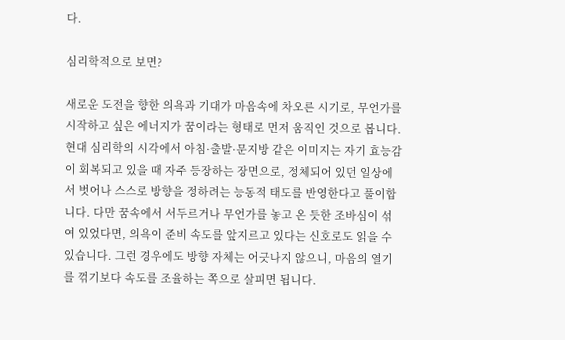다.

심리학적으로 보면?

새로운 도전을 향한 의욕과 기대가 마음속에 차오른 시기로, 무언가를 시작하고 싶은 에너지가 꿈이라는 형태로 먼저 움직인 것으로 봅니다. 현대 심리학의 시각에서 아침·출발·문지방 같은 이미지는 자기 효능감이 회복되고 있을 때 자주 등장하는 장면으로, 정체되어 있던 일상에서 벗어나 스스로 방향을 정하려는 능동적 태도를 반영한다고 풀이합니다. 다만 꿈속에서 서두르거나 무언가를 놓고 온 듯한 조바심이 섞여 있었다면, 의욕이 준비 속도를 앞지르고 있다는 신호로도 읽을 수 있습니다. 그런 경우에도 방향 자체는 어긋나지 않으니, 마음의 열기를 꺾기보다 속도를 조율하는 쪽으로 살피면 됩니다.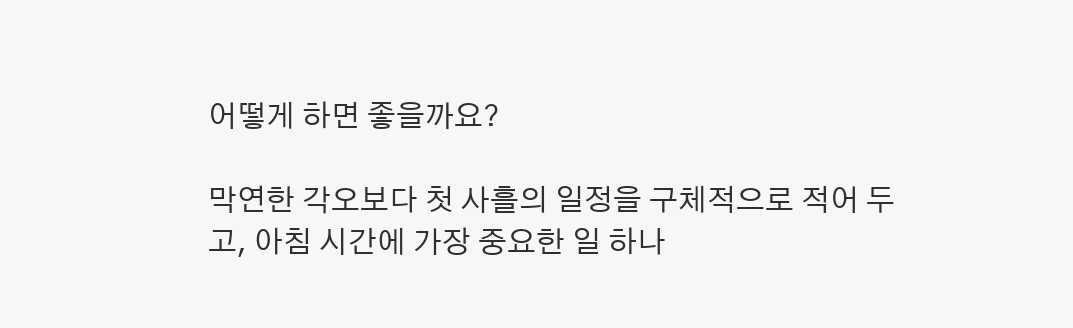어떻게 하면 좋을까요?

막연한 각오보다 첫 사흘의 일정을 구체적으로 적어 두고, 아침 시간에 가장 중요한 일 하나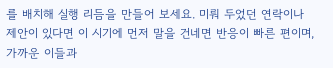를 배치해 실행 리듬을 만들어 보세요. 미뤄 두었던 연락이나 제안이 있다면 이 시기에 먼저 말을 건네면 반응이 빠른 편이며, 가까운 이들과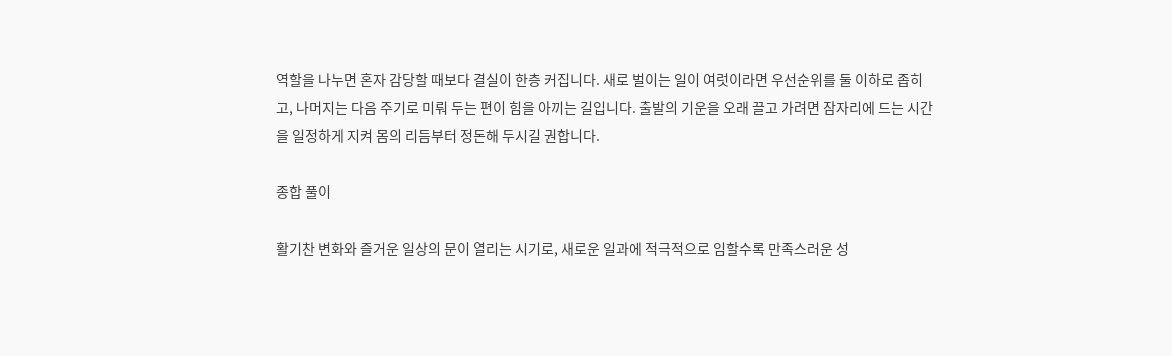역할을 나누면 혼자 감당할 때보다 결실이 한층 커집니다. 새로 벌이는 일이 여럿이라면 우선순위를 둘 이하로 좁히고, 나머지는 다음 주기로 미뤄 두는 편이 힘을 아끼는 길입니다. 출발의 기운을 오래 끌고 가려면 잠자리에 드는 시간을 일정하게 지켜 몸의 리듬부터 정돈해 두시길 권합니다.

종합 풀이

활기찬 변화와 즐거운 일상의 문이 열리는 시기로, 새로운 일과에 적극적으로 임할수록 만족스러운 성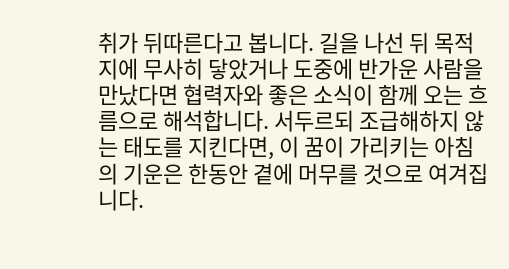취가 뒤따른다고 봅니다. 길을 나선 뒤 목적지에 무사히 닿았거나 도중에 반가운 사람을 만났다면 협력자와 좋은 소식이 함께 오는 흐름으로 해석합니다. 서두르되 조급해하지 않는 태도를 지킨다면, 이 꿈이 가리키는 아침의 기운은 한동안 곁에 머무를 것으로 여겨집니다.